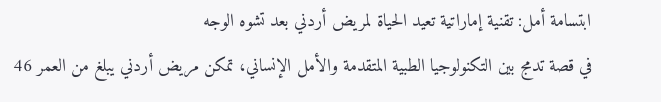ابتسامة أمل: تقنية إماراتية تعيد الحياة لمريض أردني بعد تشوه الوجه
في قصة تدمج بين التكنولوجيا الطبية المتقدمة والأمل الإنساني، تمكن مريض أردني يبلغ من العمر 46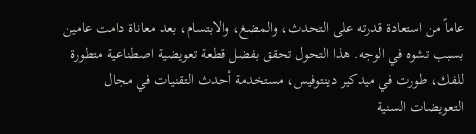عاماً من استعادة قدرته على التحدث، والمضغ، والابتسام، بعد معاناة دامت عامين بسبب تشوه في الوجه. هذا التحول تحقق بفضل قطعة تعويضية اصطناعية متطورة للفك، طورت في ميدكير دينتوفيس، مستخدمة أحدث التقنيات في مجال التعويضات السنية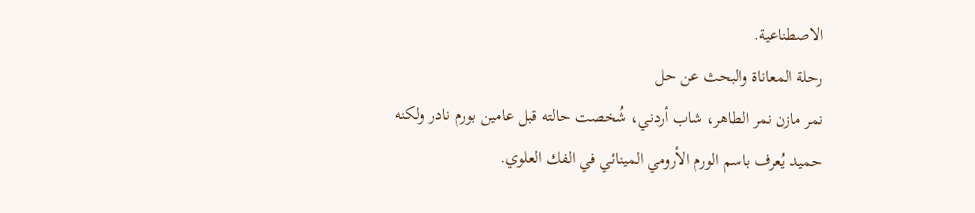الاصطناعية.
رحلة المعاناة والبحث عن حل
نمر مازن نمر الطاهر، شاب أردني، شُخصت حالته قبل عامين بورم نادر ولكنه حميد يُعرف باسم الورم الأرومي المينائي في الفك العلوي.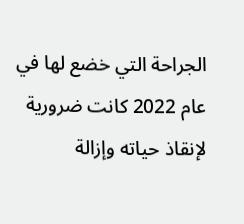الجراحة التي خضع لها في عام 2022 كانت ضرورية لإنقاذ حياته وإزالة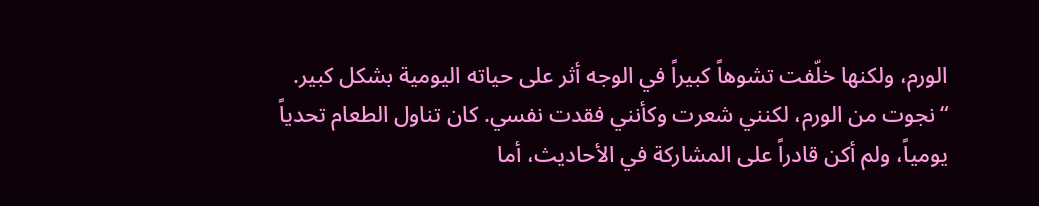الورم، ولكنها خلّفت تشوهاً كبيراً في الوجه أثر على حياته اليومية بشكل كبير.
“نجوت من الورم، لكنني شعرت وكأنني فقدت نفسي. كان تناول الطعام تحدياً يومياً، ولم أكن قادراً على المشاركة في الأحاديث، أما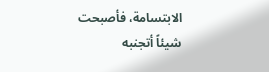الابتسامة، فأصبحت شيئاً أتجنبه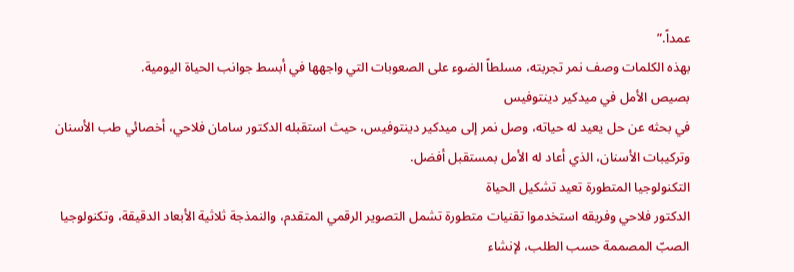عمداً.”
بهذه الكلمات وصف نمر تجربته، مسلطاً الضوء على الصعوبات التي واجهها في أبسط جوانب الحياة اليومية.
بصيص الأمل في ميدكير دينتوفيس
في بحثه عن حل يعيد له حياته، وصل نمر إلى ميدكير دينتوفيس، حيث استقبله الدكتور سامان فلاحي، أخصائي طب الأسنان وتركيبات الأسنان، الذي أعاد له الأمل بمستقبل أفضل.
التكنولوجيا المتطورة تعيد تشكيل الحياة
الدكتور فلاحي وفريقه استخدموا تقنيات متطورة تشمل التصوير الرقمي المتقدم، والنمذجة ثلاثية الأبعاد الدقيقة، وتكنولوجيا الصبّ المصممة حسب الطلب، لإنشاء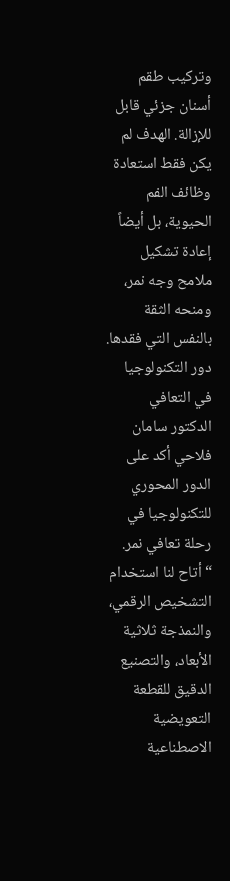وتركيب طقم أسنان جزئي قابل للإزالة. الهدف لم يكن فقط استعادة وظائف الفم الحيوية، بل أيضاً إعادة تشكيل ملامح وجه نمر، ومنحه الثقة بالنفس التي فقدها.
دور التكنولوجيا في التعافي
الدكتور سامان فلاحي أكد على الدور المحوري للتكنولوجيا في رحلة تعافي نمر.
“أتاح لنا استخدام التشخيص الرقمي، والنمذجة ثلاثية الأبعاد، والتصنيع الدقيق للقطعة التعويضية الاصطناعية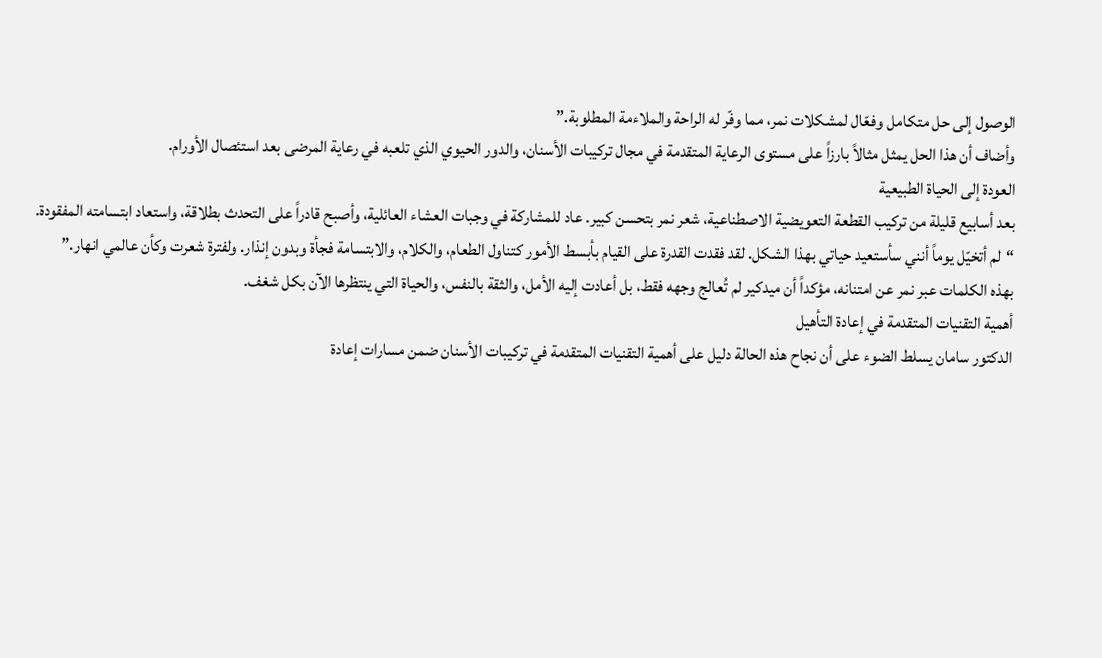الوصول إلى حل متكامل وفعّال لمشكلات نمر، مما وفّر له الراحة والملاءمة المطلوبة.”
وأضاف أن هذا الحل يمثل مثالاً بارزاً على مستوى الرعاية المتقدمة في مجال تركيبات الأسنان، والدور الحيوي الذي تلعبه في رعاية المرضى بعد استئصال الأورام.
العودة إلى الحياة الطبيعية
بعد أسابيع قليلة من تركيب القطعة التعويضية الاصطناعية، شعر نمر بتحسن كبير. عاد للمشاركة في وجبات العشاء العائلية، وأصبح قادراً على التحدث بطلاقة، واستعاد ابتسامته المفقودة.
“لم أتخيّل يوماً أنني سأستعيد حياتي بهذا الشكل. لقد فقدت القدرة على القيام بأبسط الأمور كتناول الطعام، والكلام، والابتسامة فجأة وبدون إنذار. ولفترة شعرت وكأن عالمي انهار.”
بهذه الكلمات عبر نمر عن امتنانه، مؤكداً أن ميدكير لم تُعالج وجهه فقط، بل أعادت إليه الأمل، والثقة بالنفس، والحياة التي ينتظرها الآن بكل شغف.
أهمية التقنيات المتقدمة في إعادة التأهيل
الدكتور سامان يسلط الضوء على أن نجاح هذه الحالة دليل على أهمية التقنيات المتقدمة في تركيبات الأسنان ضمن مسارات إعادة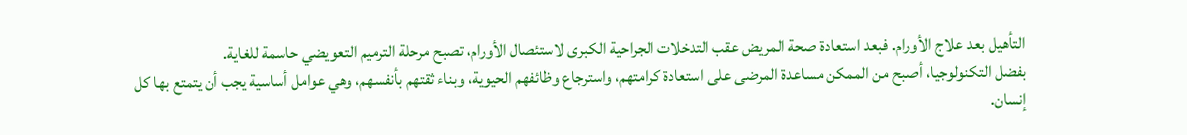التأهيل بعد علاج الأورام. فبعد استعادة صحة المريض عقب التدخلات الجراحية الكبرى لاستئصال الأورام، تصبح مرحلة الترميم التعويضي حاسمة للغاية.
بفضل التكنولوجيا، أصبح من الممكن مساعدة المرضى على استعادة كرامتهم، واسترجاع وظائفهم الحيوية، وبناء ثقتهم بأنفسهم، وهي عوامل أساسية يجب أن يتمتع بها كل إنسان.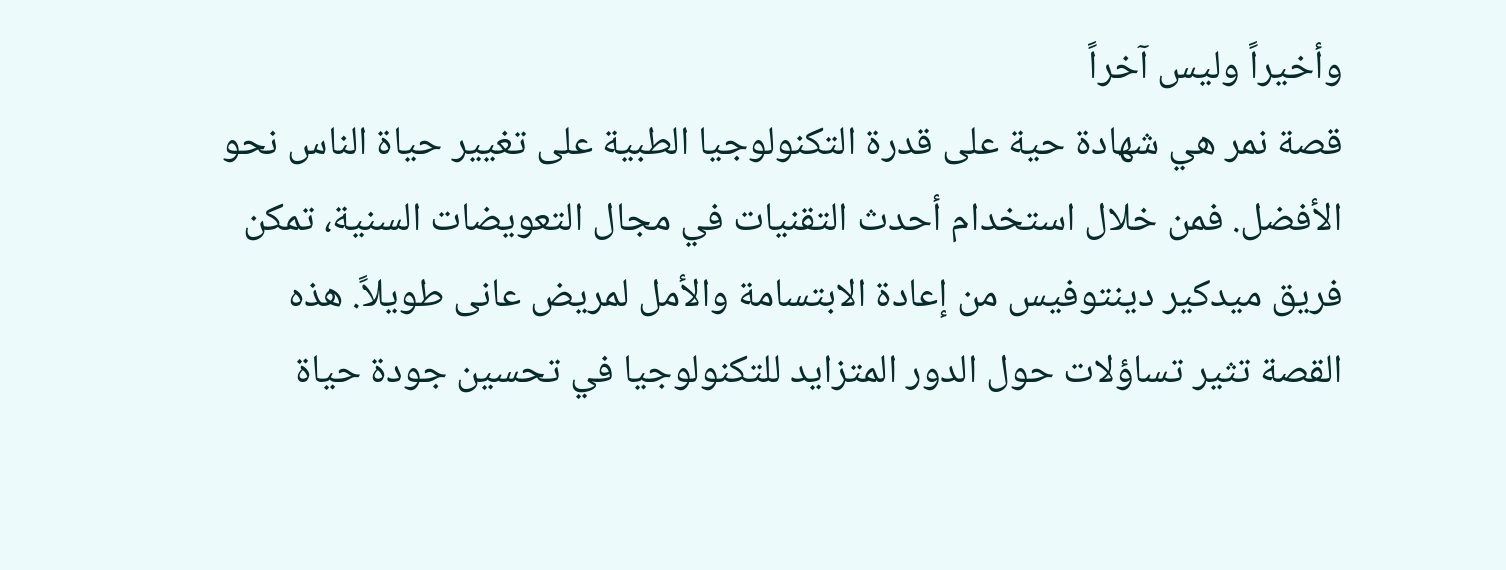وأخيراً وليس آخراً
قصة نمر هي شهادة حية على قدرة التكنولوجيا الطبية على تغيير حياة الناس نحو الأفضل. فمن خلال استخدام أحدث التقنيات في مجال التعويضات السنية، تمكن فريق ميدكير دينتوفيس من إعادة الابتسامة والأمل لمريض عانى طويلاً. هذه القصة تثير تساؤلات حول الدور المتزايد للتكنولوجيا في تحسين جودة حياة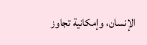الإنسان، وإمكانية تجاوز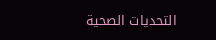التحديات الصحية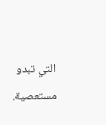التي تبدو مستعصية.